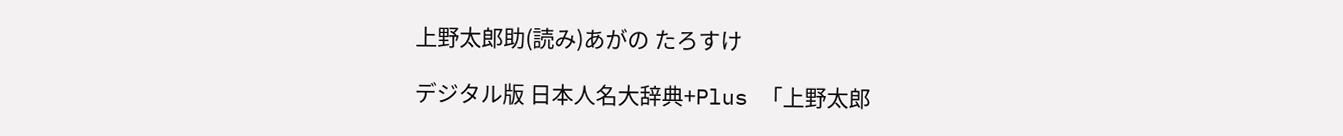上野太郎助(読み)あがの たろすけ

デジタル版 日本人名大辞典+Plus 「上野太郎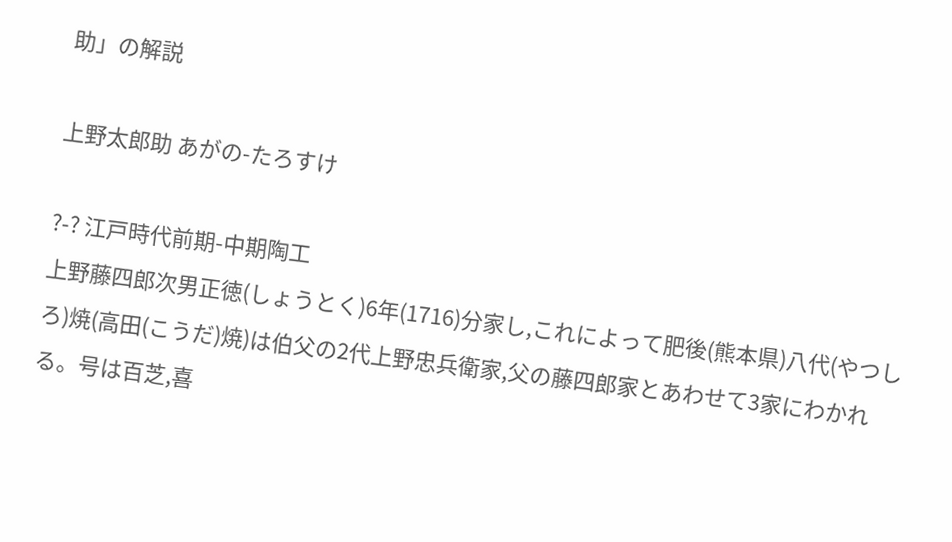助」の解説

上野太郎助 あがの-たろすけ

?-? 江戸時代前期-中期陶工
上野藤四郎次男正徳(しょうとく)6年(1716)分家し,これによって肥後(熊本県)八代(やつしろ)焼(高田(こうだ)焼)は伯父の2代上野忠兵衛家,父の藤四郎家とあわせて3家にわかれる。号は百芝,喜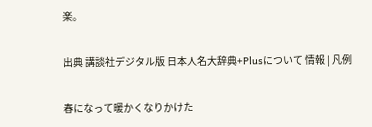楽。

出典 講談社デジタル版 日本人名大辞典+Plusについて 情報 | 凡例

春になって暖かくなりかけた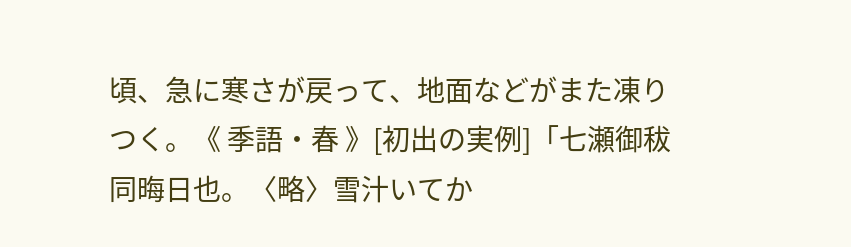頃、急に寒さが戻って、地面などがまた凍りつく。《 季語・春 》[初出の実例]「七瀬御秡 同晦日也。〈略〉雪汁いてか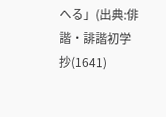へる」(出典:俳諧・誹諧初学抄(1641)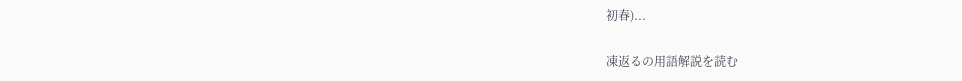初春)...

凍返るの用語解説を読む